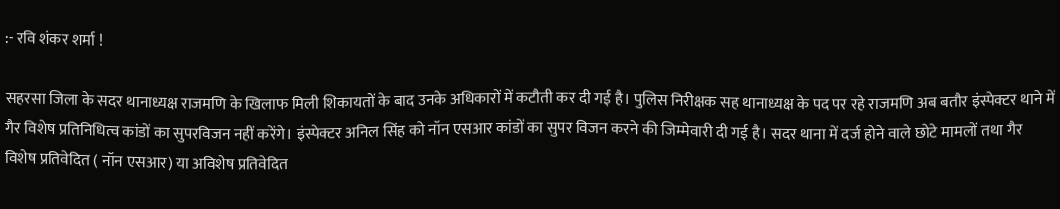:- रवि शंकर शर्मा !

सहरसा जिला के सदर थानाध्यक्ष राजमणि के खिलाफ मिली शिकायतों के बाद उनके अधिकारों में कटौती कर दी गई है। पुलिस निरीक्षक सह थानाध्यक्ष के पद पर रहे राजमणि अब बतौर इंस्पेक्टर थाने में गैर विशेष प्रतिनिधित्व कांडों का सुपरविजन नहीं करेंगे। इंस्पेक्टर अनिल सिंह को नॉन एसआर कांडों का सुपर विजन करने की जिम्मेवारी दी गई है। सदर थाना में दर्ज होने वाले छोटे मामलों तथा गैर विशेष प्रतिवेदित ( नॉन एसआर) या अविशेष प्रतिवेदित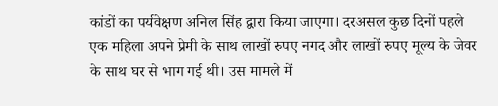कांडों का पर्यवेक्षण अनिल सिंह द्वारा किया जाएगा। दरअसल कुछ दिनों पहले एक महिला अपने प्रेमी के साथ लाखों रुपए नगद और लाखों रुपए मूल्य के जेवर के साथ घर से भाग गई थी। उस मामले में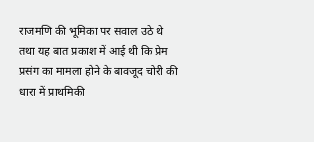राजमणि की भूमिका पर सवाल उठे थे तथा यह बात प्रकाश में आई थी कि प्रेम प्रसंग का मामला होने के बावजूद चोरी की धारा में प्राथमिकी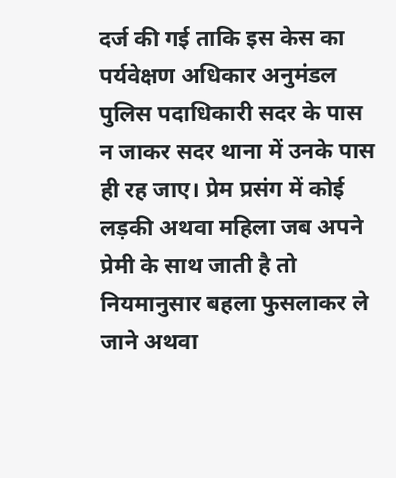दर्ज की गई ताकि इस केस का पर्यवेक्षण अधिकार अनुमंडल पुलिस पदाधिकारी सदर के पास न जाकर सदर थाना में उनके पास ही रह जाए। प्रेम प्रसंग में कोई लड़की अथवा महिला जब अपने प्रेमी के साथ जाती है तो नियमानुसार बहला फुसलाकर ले जाने अथवा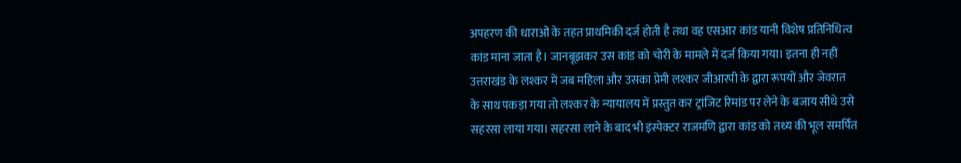अपहरण की धाराओं के तहत प्राथमिकी दर्ज होती है तथा वह एसआर कांड यानी विशेष प्रतिनिधित्व कांड माना जाता है। जानबूझकर उस कांड को चोरी के मामले में दर्ज किया गया। इतना ही नहीं उत्तराखंड के लश्कर में जब महिला और उसका प्रेमी लश्कर जीआरपी के द्वारा रूपयों और जेवरात के साथ पकड़ा गया तो लश्कर के न्यायालय में प्रस्तुत कर ट्रांजिट रिमांड पर लेने के बजाय सीधे उसे सहरसा लाया गया। सहरसा लाने के बाद भी इंस्पेक्टर राजमणि द्वारा कांड को तथ्य की भूल समर्पित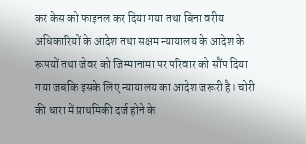कर केस को फाइनल कर दिया गया तथा बिना वरीय अधिकारियों के आदेश तथा सक्षम न्यायालय के आदेश के रूपयों तथा जेवर को जिम्मानामा पर परिवार को सौंप दिया गया जबकि इसके लिए न्यायालय का आदेश जरूरी है। चोरी की धारा में प्राथमिकी दर्ज होने के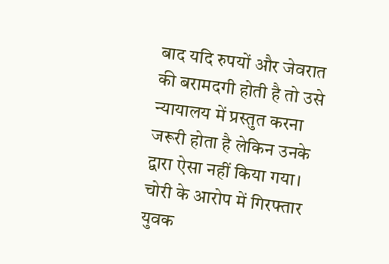बाद यदि रुपयों और जेवरात की बरामदगी होती है तो उसे न्यायालय में प्रस्तुत करना जरूरी होता है लेकिन उनके द्वारा ऐसा नहीं किया गया। चोरी के आरोप में गिरफ्तार युवक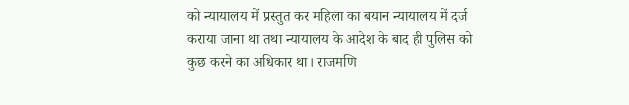को न्यायालय में प्रस्तुत कर महिला का बयान न्यायालय में दर्ज कराया जाना था तथा न्यायालय के आदेश के बाद ही पुलिस को कुछ करने का अधिकार था। राजमणि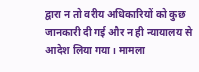द्वारा न तो वरीय अधिकारियों को कुछ जानकारी दी गई और न ही न्यायालय से आदेश लिया गया। मामला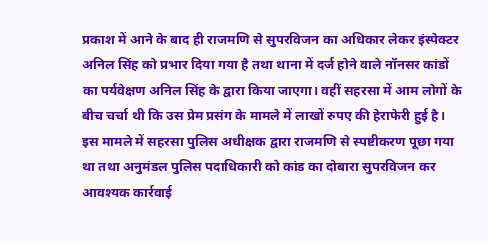प्रकाश में आने के बाद ही राजमणि से सुपरविजन का अधिकार लेकर इंस्पेक्टर अनिल सिंह को प्रभार दिया गया है तथा थाना में दर्ज होने वाले नॉनसर कांडों का पर्यवेक्षण अनिल सिंह के द्वारा किया जाएगा। वहीं सहरसा में आम लोगों के बीच चर्चा थी कि उस प्रेम प्रसंग के मामले में लाखों रुपए की हेराफेरी हुई है। इस मामले में सहरसा पुलिस अधीक्षक द्वारा राजमणि से स्पष्टीकरण पूछा गया था तथा अनुमंडल पुलिस पदाधिकारी को कांड का दोबारा सुपरविजन कर आवश्यक कार्रवाई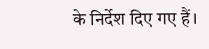के निर्देश दिए गए हैं।